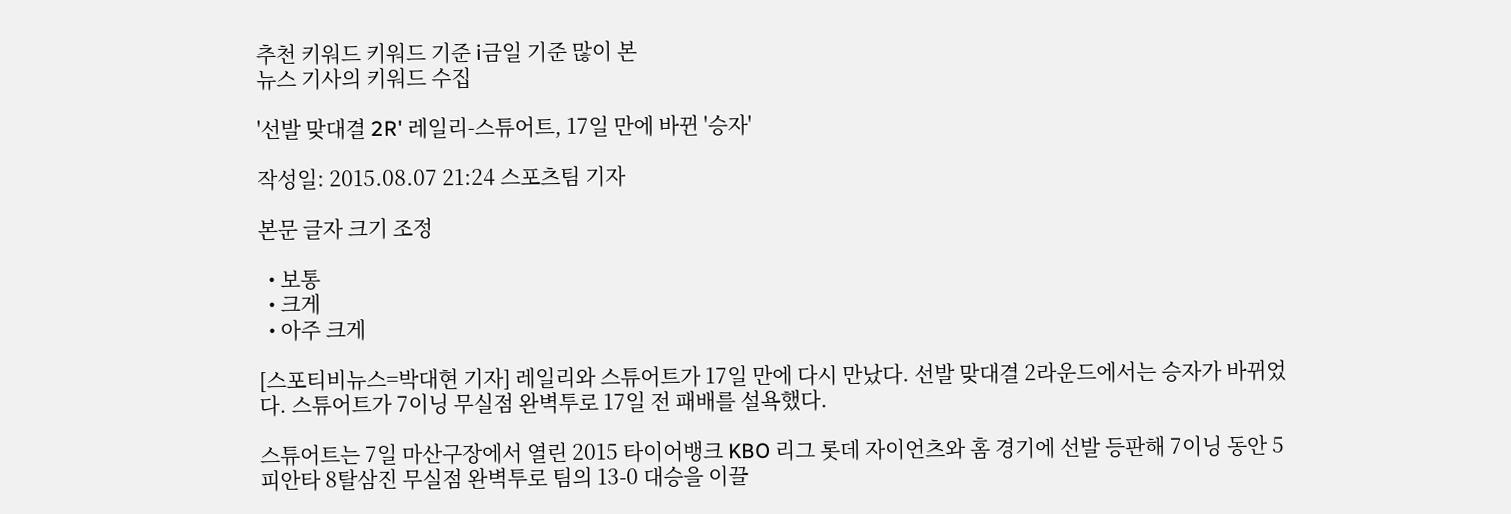추천 키워드 키워드 기준 i금일 기준 많이 본
뉴스 기사의 키워드 수집

'선발 맞대결 2R' 레일리-스튜어트, 17일 만에 바뀐 '승자'

작성일: 2015.08.07 21:24 스포츠팀 기자

본문 글자 크기 조정

  • 보통
  • 크게
  • 아주 크게

[스포티비뉴스=박대현 기자] 레일리와 스튜어트가 17일 만에 다시 만났다. 선발 맞대결 2라운드에서는 승자가 바뀌었다. 스튜어트가 7이닝 무실점 완벽투로 17일 전 패배를 설욕했다.

스튜어트는 7일 마산구장에서 열린 2015 타이어뱅크 KBO 리그 롯데 자이언츠와 홈 경기에 선발 등판해 7이닝 동안 5피안타 8탈삼진 무실점 완벽투로 팀의 13-0 대승을 이끌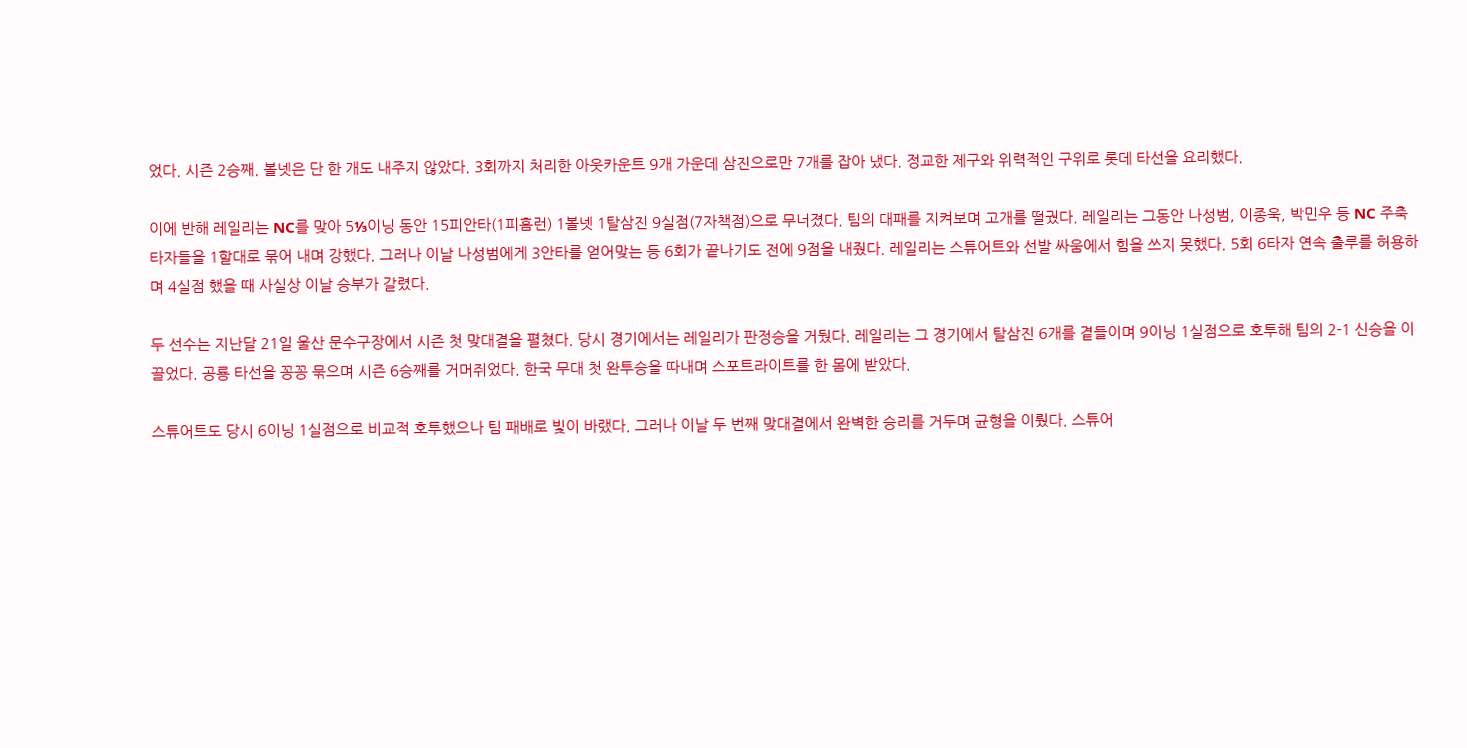었다. 시즌 2승째. 볼넷은 단 한 개도 내주지 않았다. 3회까지 처리한 아웃카운트 9개 가운데 삼진으로만 7개를 잡아 냈다. 정교한 제구와 위력적인 구위로 롯데 타선을 요리했다.

이에 반해 레일리는 NC를 맞아 5⅓이닝 동안 15피안타(1피홈런) 1볼넷 1탈삼진 9실점(7자책점)으로 무너졌다. 팀의 대패를 지켜보며 고개를 떨궜다. 레일리는 그동안 나성범, 이종욱, 박민우 등 NC 주축 타자들을 1할대로 묶어 내며 강했다. 그러나 이날 나성범에게 3안타를 얻어맞는 등 6회가 끝나기도 전에 9점을 내줬다. 레일리는 스튜어트와 선발 싸움에서 힘을 쓰지 못했다. 5회 6타자 연속 출루를 허용하며 4실점 했을 때 사실상 이날 승부가 갈렸다.

두 선수는 지난달 21일 울산 문수구장에서 시즌 첫 맞대결을 펼쳤다. 당시 경기에서는 레일리가 판정승을 거뒀다. 레일리는 그 경기에서 탈삼진 6개를 곁들이며 9이닝 1실점으로 호투해 팀의 2-1 신승을 이끌었다. 공룡 타선을 꽁꽁 묶으며 시즌 6승째를 거머쥐었다. 한국 무대 첫 완투승을 따내며 스포트라이트를 한 몸에 받았다.

스튜어트도 당시 6이닝 1실점으로 비교적 호투했으나 팀 패배로 빛이 바랬다. 그러나 이날 두 번째 맞대결에서 완벽한 승리를 거두며 균형을 이뤘다. 스튜어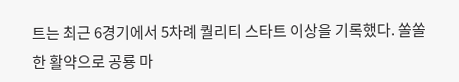트는 최근 6경기에서 5차례 퀄리티 스타트 이상을 기록했다. 쏠쏠한 활약으로 공룡 마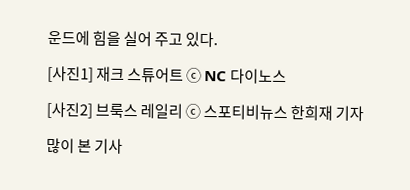운드에 힘을 실어 주고 있다.

[사진1] 재크 스튜어트 ⓒ NC 다이노스

[사진2] 브룩스 레일리 ⓒ 스포티비뉴스 한희재 기자

많이 본 기사